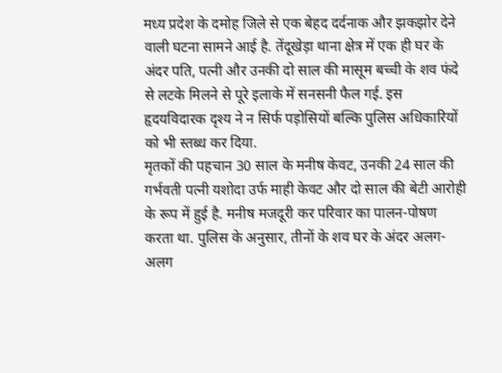मध्य प्रदेश के दमोह जिले से एक बेहद दर्दनाक और झकझोर देने वाली घटना सामने आई है. तेंदूखेड़ा थाना क्षेत्र में एक ही घर के अंदर पति, पत्नी और उनकी दो साल की मासूम बच्ची के शव फंदे से लटके मिलने से पूरे इलाके में सनसनी फैल गई. इस हृदयविदारक दृश्य ने न सिर्फ पड़ोसियों बल्कि पुलिस अधिकारियों को भी स्तब्ध कर दिया.
मृतकों की पहचान 30 साल के मनीष केवट, उनकी 24 साल की गर्भवती पत्नी यशोदा उर्फ माही केवट और दो साल की बेटी आरोही के रूप में हुई है. मनीष मजदूरी कर परिवार का पालन-पोषण करता था. पुलिस के अनुसार, तीनों के शव घर के अंदर अलग-अलग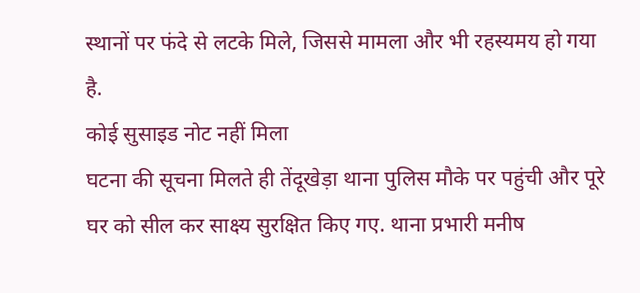स्थानों पर फंदे से लटके मिले, जिससे मामला और भी रहस्यमय हो गया है.
कोई सुसाइड नोट नहीं मिला
घटना की सूचना मिलते ही तेंदूखेड़ा थाना पुलिस मौके पर पहुंची और पूरे घर को सील कर साक्ष्य सुरक्षित किए गए. थाना प्रभारी मनीष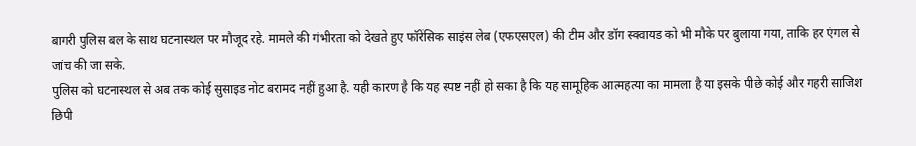बागरी पुलिस बल के साथ घटनास्थल पर मौजूद रहे. मामले की गंभीरता को देखते हुए फॉरेंसिक साइंस लेब (एफएसएल) की टीम और डॉग स्क्वायड को भी मौके पर बुलाया गया, ताकि हर एंगल से जांच की जा सके.
पुलिस को घटनास्थल से अब तक कोई सुसाइड नोट बरामद नहीं हुआ है. यही कारण है कि यह स्पष्ट नहीं हो सका है कि यह सामूहिक आत्महत्या का मामला है या इसके पीछे कोई और गहरी साजिश छिपी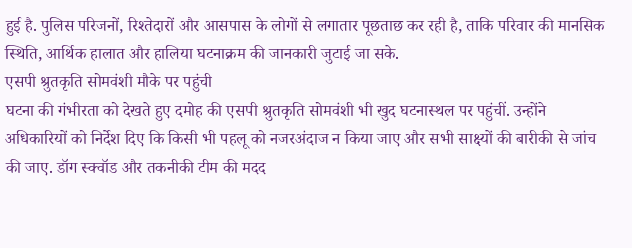हुई है. पुलिस परिजनों, रिश्तेदारों और आसपास के लोगों से लगातार पूछताछ कर रही है, ताकि परिवार की मानसिक स्थिति, आर्थिक हालात और हालिया घटनाक्रम की जानकारी जुटाई जा सके.
एसपी श्रुतकृति सोमवंशी मौके पर पहुंची
घटना की गंभीरता को देखते हुए दमोह की एसपी श्रुतकृति सोमवंशी भी खुद घटनास्थल पर पहुंचीं. उन्होंने अधिकारियों को निर्देश दिए कि किसी भी पहलू को नजरअंदाज न किया जाए और सभी साक्ष्यों की बारीकी से जांच की जाए. डॉग स्क्वॉड और तकनीकी टीम की मदद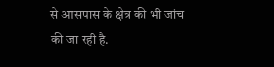से आसपास के क्षेत्र की भी जांच की जा रही है.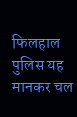फिलहाल पुलिस यह मानकर चल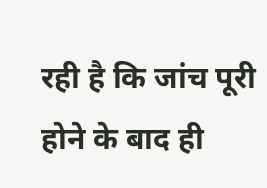रही है कि जांच पूरी होने के बाद ही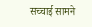सच्चाई सामने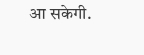आ सकेगी.